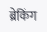ब्रेकिंग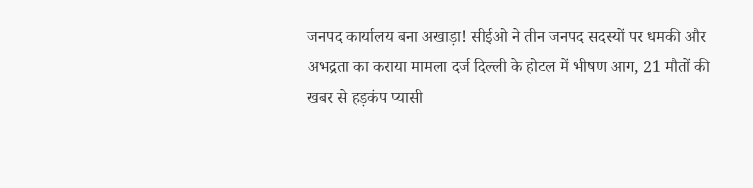जनपद कार्यालय बना अखाड़ा! सीईओ ने तीन जनपद सदस्यों पर धमकी और अभद्रता का कराया मामला दर्ज दिल्ली के होटल में भीषण आग, 21 मौतों की खबर से हड़कंप प्यासी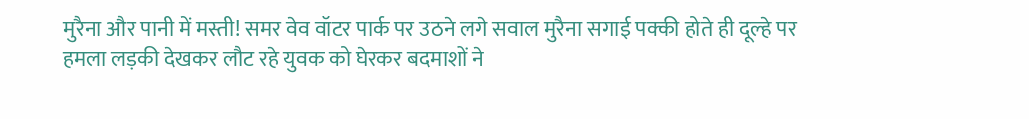मुरैना और पानी में मस्ती! समर वेव वॉटर पार्क पर उठने लगे सवाल मुरैना सगाई पक्की होते ही दूल्हे पर हमला लड़की देखकर लौट रहे युवक को घेरकर बदमाशों ने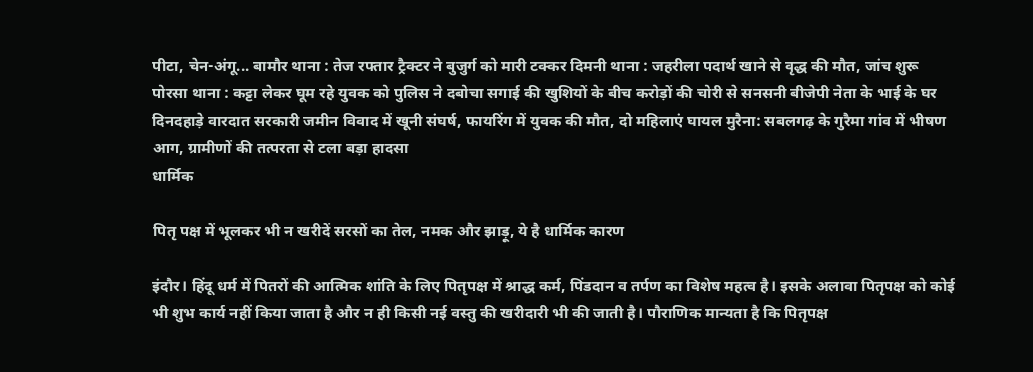पीटा, चेन-अंगू... बामौर थाना : तेज रफ्तार ट्रैक्टर ने बुजुर्ग को मारी टक्कर दिमनी थाना : जहरीला पदार्थ खाने से वृद्ध की मौत, जांच शुरू पोरसा थाना : कट्टा लेकर घूम रहे युवक को पुलिस ने दबोचा सगाई की खुशियों के बीच करोड़ों की चोरी से सनसनी बीजेपी नेता के भाई के घर दिनदहाड़े वारदात सरकारी जमीन विवाद में खूनी संघर्ष, फायरिंग में युवक की मौत, दो महिलाएं घायल मुरैना: सबलगढ़ के गुरैमा गांव में भीषण आग, ग्रामीणों की तत्परता से टला बड़ा हादसा
धार्मिक

पितृ पक्ष में भूलकर भी न खरीदें सरसों का तेल, नमक और झाड़ू, ये है धार्मिक कारण

इंदौर। हिंदू धर्म में पितरों की आत्मिक शांति के लिए पितृपक्ष में श्राद्ध कर्म, पिंडदान व तर्पण का विशेष महत्व है। इसके अलावा पितृपक्ष को कोई भी शुभ कार्य नहीं किया जाता है और न ही किसी नई वस्तु की खरीदारी भी की जाती है। पौराणिक मान्यता है कि पितृपक्ष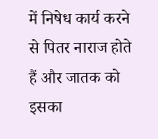में निषेध कार्य करने से पितर नाराज होते हैं और जातक को इसका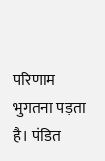परिणाम भुगतना पड़ता है। पंडित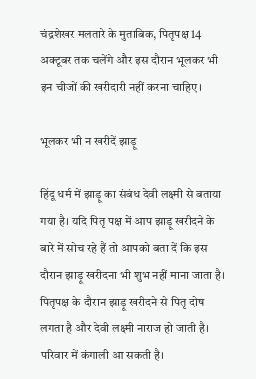चंद्रशेखर मलतारे के मुताबिक, पितृपक्ष 14 अक्टूबर तक चलेंगे और इस दौरान भूलकर भी इन चीजों की खरीदारी नहीं करना चाहिए।

भूलकर भी न खरीदें झाड़ू

हिंदू धर्म में झाड़ू का संबंध देवी लक्ष्मी से बताया गया है। यदि पितृ पक्ष में आप झाड़ू खरीदने के बारे में सोच रहे हैं तो आपको बता दें कि इस दौरान झाड़ू खरीदना भी शुभ नहीं माना जाता है। पितृपक्ष के दौरान झाड़ू खरीदने से पितृ दोष लगता है और देवी लक्ष्मी नाराज हो जाती है। परिवार में कंगाली आ सकती है।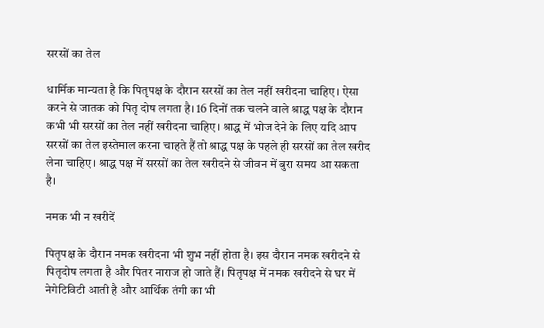सरसों का तेल

धार्मिक मान्यता है कि पितृपक्ष के दौरान सरसों का तेल नहीं खरीदना चाहिए। ऐसा करने से जातक को पितृ दोष लगता है। 16 दिनों तक चलने वाले श्राद्ध पक्ष के दौरान कभी भी सरसों का तेल नहीं खरीदना चाहिए। श्राद्ध में भोज देने के लिए यदि आप सरसों का तेल इस्तेमाल करना चाहते हैं तो श्राद्ध पक्ष के पहले ही सरसों का तेल खरीद लेना चाहिए। श्राद्ध पक्ष में सरसों का तेल खरीदने से जीवन में बुरा समय आ सकता है।

नमक भी न खरीदें

पितृपक्ष के दौरान नमक खरीदना भी शुभ नहीं होता है। इस दौरान नमक खरीदने से पितृदोष लगता है और पितर नाराज हो जाते हैं। पितृपक्ष में नमक खरीदने से घर में नेगेटिविटी आती है और आर्थिक तंगी का भी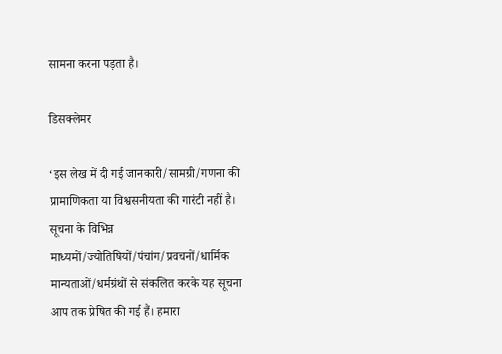सामना करना पड़ता है।

डिसक्लेमर

‘इस लेख में दी गई जानकारी/सामग्री/गणना की प्रामाणिकता या विश्वसनीयता की गारंटी नहीं है। सूचना के विभिन्न माध्यमों/ज्योतिषियों/पंचांग/प्रवचनों/धार्मिक मान्यताओं/धर्मग्रंथों से संकलित करके यह सूचना आप तक प्रेषित की गई हैं। हमारा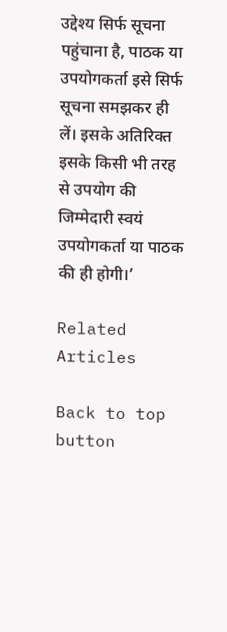उद्देश्य सिर्फ सूचना पहुंचाना है, पाठक या उपयोगकर्ता इसे सिर्फ सूचना समझकर ही लें। इसके अतिरिक्त इसके किसी भी तरह से उपयोग की जिम्मेदारी स्वयं उपयोगकर्ता या पाठक की ही होगी।’

Related Articles

Back to top button